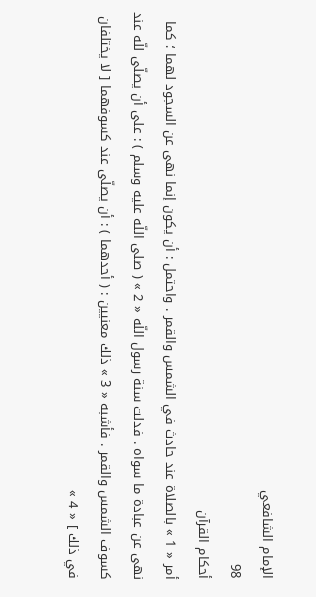الإمام الشافعي
98
أحكام القرآن
أمر « 1 » بالصلاة عند حادث في الشمس والقمر . واحتمل : أن يكون إنما نهى عن السجود لهما ؛ كما نهى عن عبادة ما سواه . فدلت سنة رسول اللّه « 2 » ( صلى اللّه عليه وسلم ) : على أن يصلّى للّه عند كسوف الشمس والقمر . فأشبه « 3 » ذلك معنيين : ( أحدهما ) : أن يصلّى عند كسوفهما [ لا يختلفان في ذلك ] « 4 »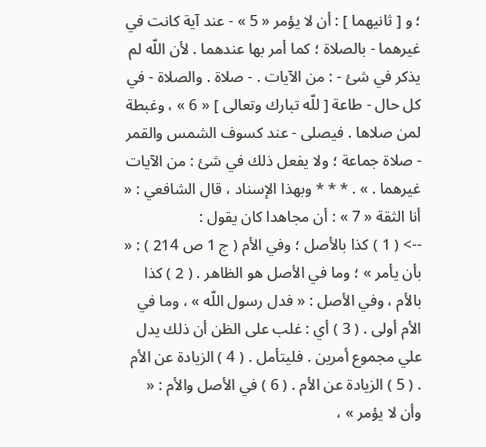؛ و [ ثانيهما ] : أن لا يؤمر « 5 » - عند آية كانت في غيرهما - بالصلاة ؛ كما أمر بها عندهما . لأن اللّه لم يذكر في شئ - : من الآيات . - صلاة . والصلاة - في كل حال - طاعة [ للّه تبارك وتعالى ] « 6 » ، وغبطة لمن صلاها . فيصلى - عند كسوف الشمس والقمر - صلاة جماعة ؛ ولا يفعل ذلك في شئ : من الآيات غيرهما . » . * * * وبهذا الإسناد ، قال الشافعي : « أنا الثقة « 7 » : أن مجاهدا كان يقول :
--> ( 1 ) كذا بالأصل ؛ وفي الأم ( ج 1 ص 214 ) : « بأن يأمر » ؛ وما في الأصل هو الظاهر . ( 2 ) كذا بالأم ، وفي الأصل : « فدل رسول اللّه » ، وما في الأم أولى . ( 3 ) أي : غلب على الظن أن ذلك يدل علي مجموع أمرين . فليتأمل . ( 4 ) الزيادة عن الأم . ( 5 ) الزيادة عن الأم . ( 6 ) في الأصل والأم : « وأن لا يؤمر » ،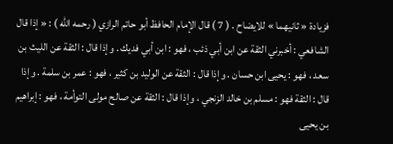فزيادة « ثانيهما » للايضاح . ( 7 ) قال الإمام الحافظ أبو حاتم الرازي ( رحمه اللّه ) : « إذا قال الشافعي : أخبرني الثقة عن ابن أبي ذئب ، فهو : ابن أبي فديك . وإذا قال : الثقة عن الليث بن سعد ، فهو : يحيى ابن حسان . وإذا قال : الثقة عن الوليد بن كثير ، فهو : عمر بن سلمة . وإذا قال : الثقة فهو : مسلم بن خالد الزنجي ، وإذا قال : الثقة عن صالح مولى التوأمة ، فهو : إبراهيم بن يحيى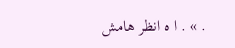. » . ا ه انظر هامش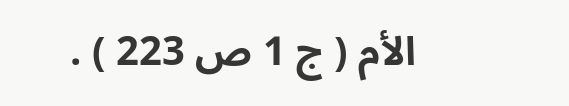الأم ( ج 1 ص 223 ) .